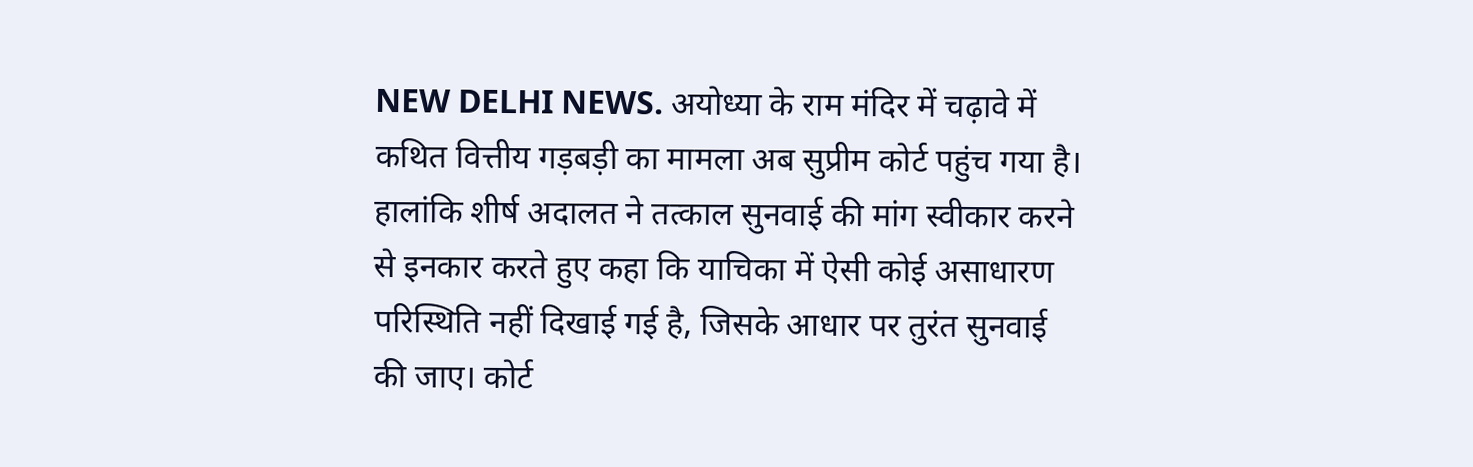NEW DELHI NEWS. अयोध्या के राम मंदिर में चढ़ावे में कथित वित्तीय गड़बड़ी का मामला अब सुप्रीम कोर्ट पहुंच गया है। हालांकि शीर्ष अदालत ने तत्काल सुनवाई की मांग स्वीकार करने से इनकार करते हुए कहा कि याचिका में ऐसी कोई असाधारण परिस्थिति नहीं दिखाई गई है, जिसके आधार पर तुरंत सुनवाई की जाए। कोर्ट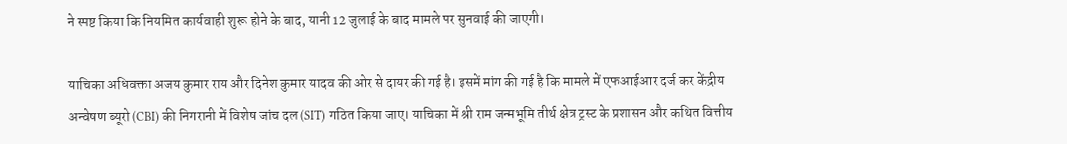ने स्पष्ट किया कि नियमित कार्यवाही शुरू होने के बाद, यानी 12 जुलाई के बाद मामले पर सुनवाई की जाएगी।

याचिका अधिवक्ता अजय कुमार राय और दिनेश कुमार यादव की ओर से दायर की गई है। इसमें मांग की गई है कि मामले में एफआईआर दर्ज कर केंद्रीय अन्वेषण ब्यूरो (CBI) की निगरानी में विशेष जांच दल (SIT) गठित किया जाए। याचिका में श्री राम जन्मभूमि तीर्थ क्षेत्र ट्रस्ट के प्रशासन और कथित वित्तीय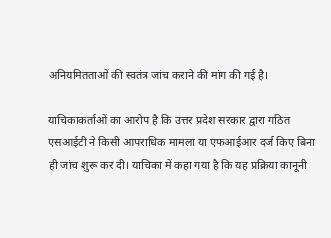अनियमितताओं की स्वतंत्र जांच कराने की मांग की गई है।

याचिकाकर्ताओं का आरोप है कि उत्तर प्रदेश सरकार द्वारा गठित एसआईटी ने किसी आपराधिक मामला या एफआईआर दर्ज किए बिना ही जांच शुरू कर दी। याचिका में कहा गया है कि यह प्रक्रिया कानूनी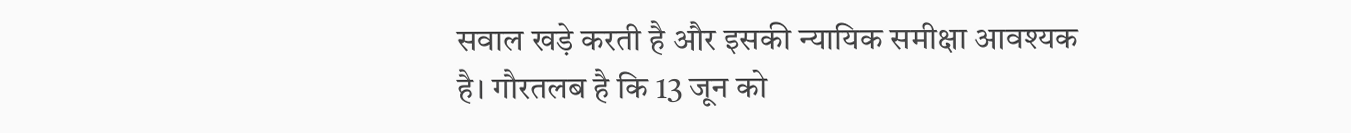सवाल खड़े करती है और इसकी न्यायिक समीक्षा आवश्यक है। गौरतलब है कि 13 जून को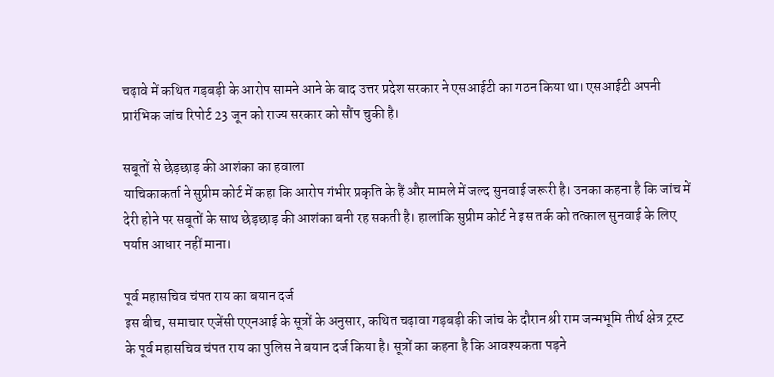चढ़ावे में कथित गड़बड़ी के आरोप सामने आने के बाद उत्तर प्रदेश सरकार ने एसआईटी का गठन किया था। एसआईटी अपनी प्रारंभिक जांच रिपोर्ट 23 जून को राज्य सरकार को सौंप चुकी है।

सबूतों से छेड़छाड़ की आशंका का हवाला
याचिकाकर्ता ने सुप्रीम कोर्ट में कहा कि आरोप गंभीर प्रकृति के हैं और मामले में जल्द सुनवाई जरूरी है। उनका कहना है कि जांच में देरी होने पर सबूतों के साथ छेड़छाड़ की आशंका बनी रह सकती है। हालांकि सुप्रीम कोर्ट ने इस तर्क को तत्काल सुनवाई के लिए पर्याप्त आधार नहीं माना।

पूर्व महासचिव चंपत राय का बयान दर्ज
इस बीच, समाचार एजेंसी एएनआई के सूत्रों के अनुसार, कथित चढ़ावा गड़बड़ी की जांच के दौरान श्री राम जन्मभूमि तीर्थ क्षेत्र ट्रस्ट के पूर्व महासचिव चंपत राय का पुलिस ने बयान दर्ज किया है। सूत्रों का कहना है कि आवश्यकता पड़ने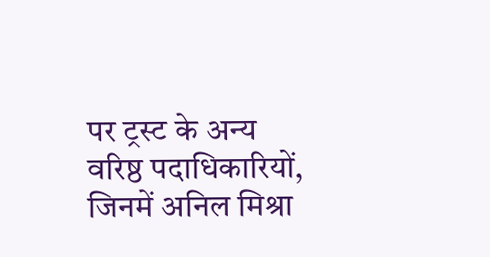पर ट्रस्ट के अन्य वरिष्ठ पदाधिकारियों, जिनमें अनिल मिश्रा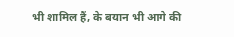भी शामिल हैं, के बयान भी आगे की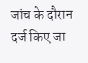जांच के दौरान दर्ज किए जा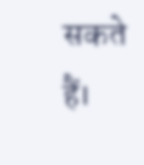सकते हैं।